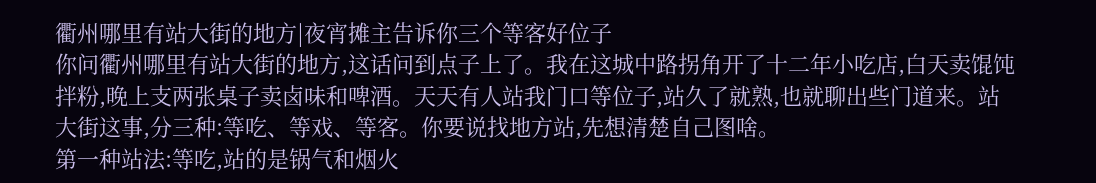衢州哪里有站大街的地方|夜宵摊主告诉你三个等客好位子
你问衢州哪里有站大街的地方,这话问到点子上了。我在这城中路拐角开了十二年小吃店,白天卖馄饨拌粉,晚上支两张桌子卖卤味和啤酒。天天有人站我门口等位子,站久了就熟,也就聊出些门道来。站大街这事,分三种:等吃、等戏、等客。你要说找地方站,先想清楚自己图啥。
第一种站法:等吃,站的是锅气和烟火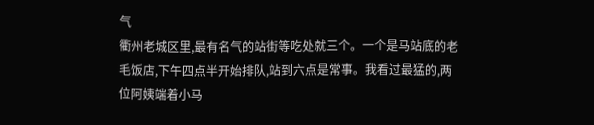气
衢州老城区里,最有名气的站街等吃处就三个。一个是马站底的老毛饭店,下午四点半开始排队,站到六点是常事。我看过最猛的,两位阿姨端着小马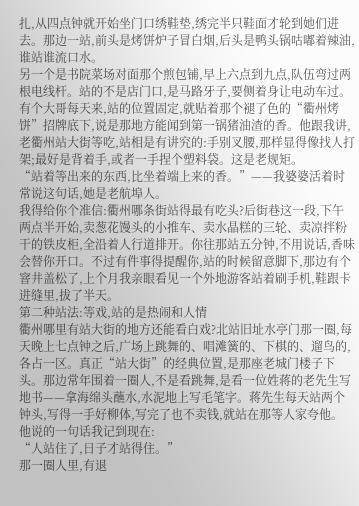扎,从四点钟就开始坐门口绣鞋垫,绣完半只鞋面才轮到她们进去。那边一站,前头是烤饼炉子冒白烟,后头是鸭头锅咕嘟着辣油,谁站谁流口水。
另一个是书院菜场对面那个煎包铺,早上六点到九点,队伍弯过两根电线杆。站的不是店门口,是马路牙子,要侧着身让电动车过。有个大哥每天来,站的位置固定,就贴着那个褪了色的“衢州烤饼”招牌底下,说是那地方能闻到第一锅猪油渣的香。他跟我讲,老衢州站大街等吃,站相是有讲究的:手别叉腰,那样显得像找人打架;最好是背着手,或者一手捏个塑料袋。这是老规矩。
“站着等出来的东西,比坐着端上来的香。”——我婆婆活着时常说这句话,她是老航埠人。
我得给你个准信:衢州哪条街站得最有吃头?后街巷这一段,下午两点半开始,卖葱花馒头的小推车、卖水晶糕的三轮、卖凉拌粉干的铁皮柜,全沿着人行道排开。你往那站五分钟,不用说话,香味会替你开口。不过有件事得提醒你,站的时候留意脚下,那边有个窨井盖松了,上个月我亲眼看见一个外地游客站着刷手机,鞋跟卡进缝里,拔了半天。
第二种站法:等戏,站的是热闹和人情
衢州哪里有站大街的地方还能看白戏?北站旧址水亭门那一圈,每天晚上七点钟之后,广场上跳舞的、唱滩簧的、下棋的、遛鸟的,各占一区。真正“站大街”的经典位置,是那座老城门楼子下头。那边常年围着一圈人,不是看跳舞,是看一位姓蒋的老先生写地书——拿海绵头蘸水,水泥地上写毛笔字。蒋先生每天站两个钟头,写得一手好柳体,写完了也不卖钱,就站在那等人家夸他。
他说的一句话我记到现在:
“人站住了,日子才站得住。”
那一圈人里,有退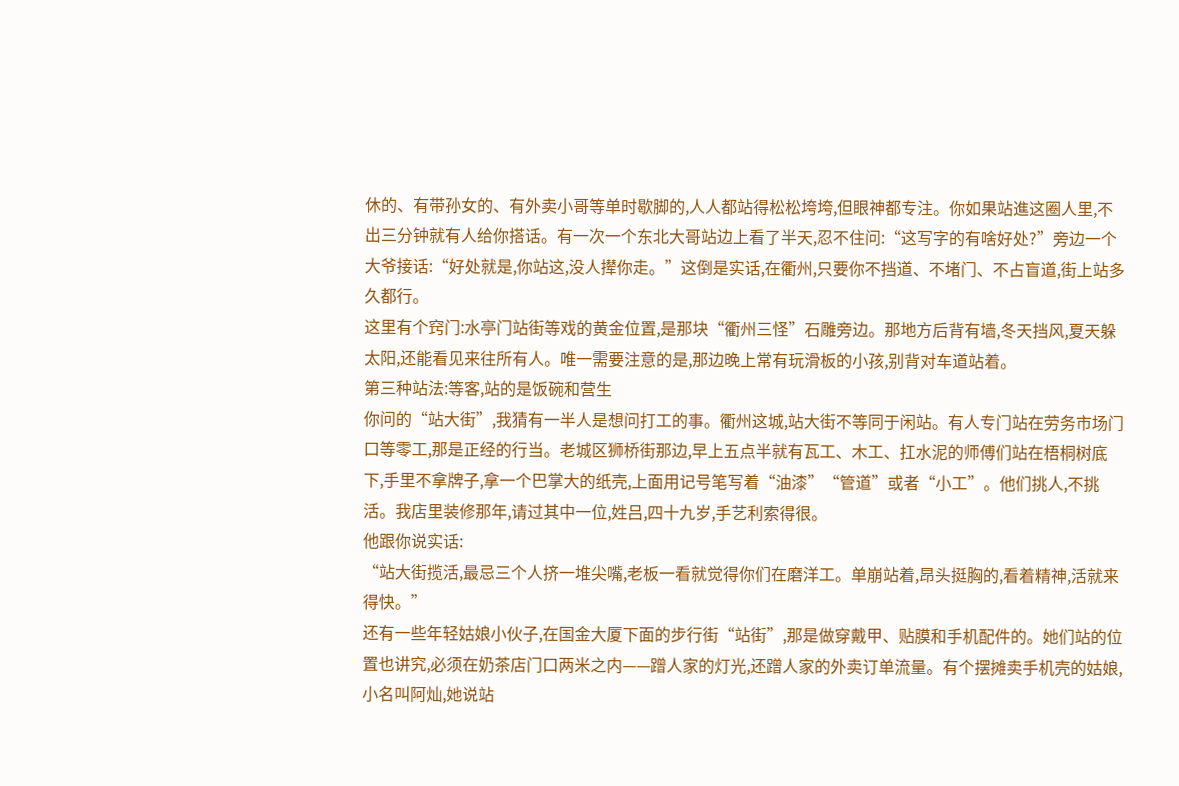休的、有带孙女的、有外卖小哥等单时歇脚的,人人都站得松松垮垮,但眼神都专注。你如果站進这圈人里,不出三分钟就有人给你搭话。有一次一个东北大哥站边上看了半天,忍不住问:“这写字的有啥好处?”旁边一个大爷接话:“好处就是,你站这,没人撵你走。”这倒是实话,在衢州,只要你不挡道、不堵门、不占盲道,街上站多久都行。
这里有个窍门:水亭门站街等戏的黄金位置,是那块“衢州三怪”石雕旁边。那地方后背有墙,冬天挡风,夏天躲太阳,还能看见来往所有人。唯一需要注意的是,那边晚上常有玩滑板的小孩,别背对车道站着。
第三种站法:等客,站的是饭碗和营生
你问的“站大街”,我猜有一半人是想问打工的事。衢州这城,站大街不等同于闲站。有人专门站在劳务市场门口等零工,那是正经的行当。老城区狮桥街那边,早上五点半就有瓦工、木工、扛水泥的师傅们站在梧桐树底下,手里不拿牌子,拿一个巴掌大的纸壳,上面用记号笔写着“油漆”“管道”或者“小工”。他们挑人,不挑活。我店里装修那年,请过其中一位,姓吕,四十九岁,手艺利索得很。
他跟你说实话:
“站大街揽活,最忌三个人挤一堆尖嘴,老板一看就觉得你们在磨洋工。单崩站着,昂头挺胸的,看着精神,活就来得快。”
还有一些年轻姑娘小伙子,在国金大厦下面的步行街“站街”,那是做穿戴甲、贴膜和手机配件的。她们站的位置也讲究,必须在奶茶店门口两米之内——蹭人家的灯光,还蹭人家的外卖订单流量。有个摆摊卖手机壳的姑娘,小名叫阿灿,她说站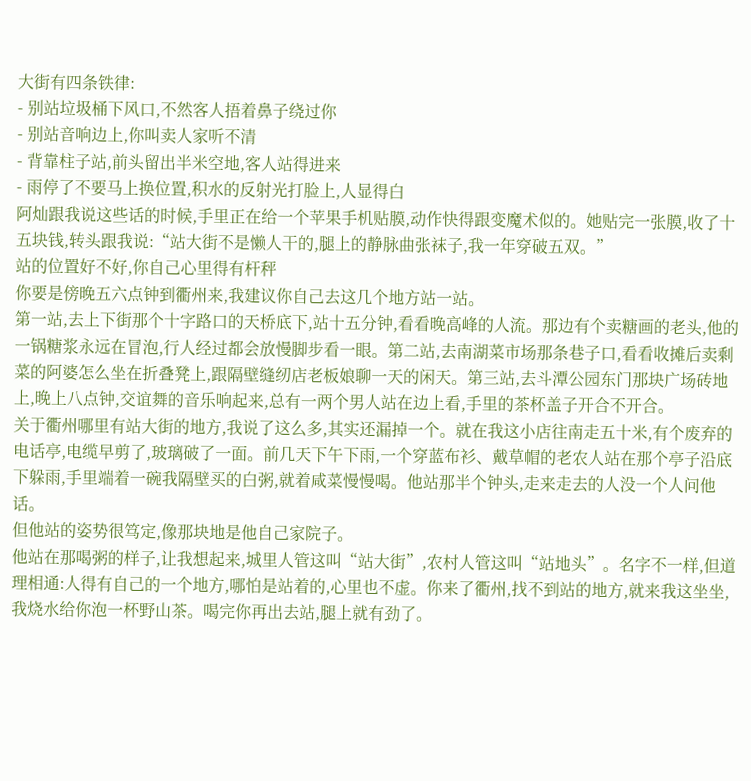大街有四条铁律:
- 别站垃圾桶下风口,不然客人捂着鼻子绕过你
- 别站音响边上,你叫卖人家听不清
- 背靠柱子站,前头留出半米空地,客人站得进来
- 雨停了不要马上换位置,积水的反射光打脸上,人显得白
阿灿跟我说这些话的时候,手里正在给一个苹果手机贴膜,动作快得跟变魔术似的。她贴完一张膜,收了十五块钱,转头跟我说:“站大街不是懒人干的,腿上的静脉曲张袜子,我一年穿破五双。”
站的位置好不好,你自己心里得有杆秤
你要是傍晚五六点钟到衢州来,我建议你自己去这几个地方站一站。
第一站,去上下街那个十字路口的天桥底下,站十五分钟,看看晚高峰的人流。那边有个卖糖画的老头,他的一锅糖浆永远在冒泡,行人经过都会放慢脚步看一眼。第二站,去南湖菜市场那条巷子口,看看收摊后卖剩菜的阿婆怎么坐在折叠凳上,跟隔壁缝纫店老板娘聊一天的闲天。第三站,去斗潭公园东门那块广场砖地上,晚上八点钟,交谊舞的音乐响起来,总有一两个男人站在边上看,手里的茶杯盖子开合不开合。
关于衢州哪里有站大街的地方,我说了这么多,其实还漏掉一个。就在我这小店往南走五十米,有个废弃的电话亭,电缆早剪了,玻璃破了一面。前几天下午下雨,一个穿蓝布衫、戴草帽的老农人站在那个亭子沿底下躲雨,手里端着一碗我隔壁买的白粥,就着咸菜慢慢喝。他站那半个钟头,走来走去的人没一个人问他话。
但他站的姿势很笃定,像那块地是他自己家院子。
他站在那喝粥的样子,让我想起来,城里人管这叫“站大街”,农村人管这叫“站地头”。名字不一样,但道理相通:人得有自己的一个地方,哪怕是站着的,心里也不虚。你来了衢州,找不到站的地方,就来我这坐坐,我烧水给你泡一杯野山茶。喝完你再出去站,腿上就有劲了。